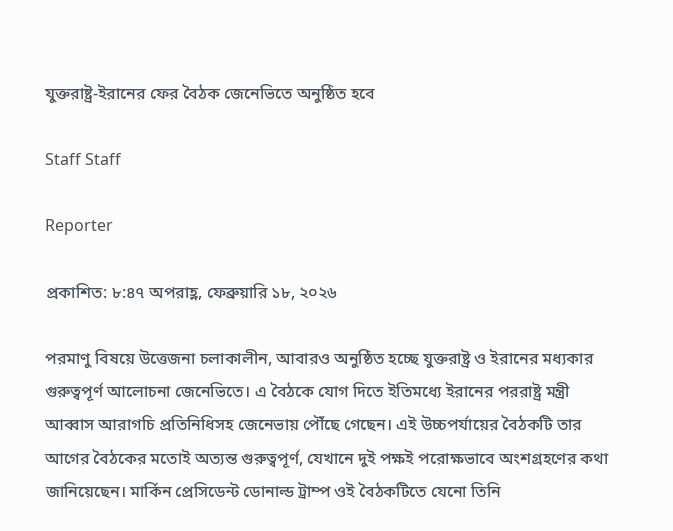যুক্তরাষ্ট্র-ইরানের ফের বৈঠক জেনেভিতে অনুষ্ঠিত হবে

Staff Staff

Reporter

প্রকাশিত: ৮:৪৭ অপরাহ্ণ, ফেব্রুয়ারি ১৮, ২০২৬

পরমাণু বিষয়ে উত্তেজনা চলাকালীন, আবারও অনুষ্ঠিত হচ্ছে যুক্তরাষ্ট্র ও ইরানের মধ্যকার গুরুত্বপূর্ণ আলোচনা জেনেভিতে। এ বৈঠকে যোগ দিতে ইতিমধ্যে ইরানের পররাষ্ট্র মন্ত্রী আব্বাস আরাগচি প্রতিনিধিসহ জেনেভায় পৌঁছে গেছেন। এই উচ্চপর্যায়ের বৈঠকটি তার আগের বৈঠকের মতোই অত্যন্ত গুরুত্বপূর্ণ, যেখানে দুই পক্ষই পরোক্ষভাবে অংশগ্রহণের কথা জানিয়েছেন। মার্কিন প্রেসিডেন্ট ডোনাল্ড ট্রাম্প ওই বৈঠকটিতে যেনো তিনি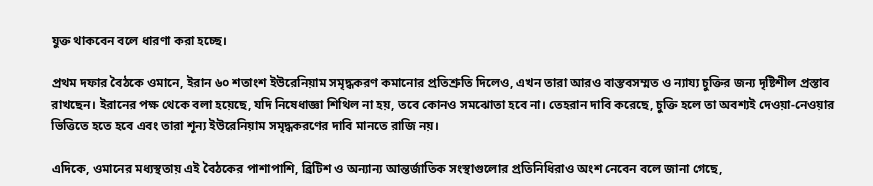যুক্ত থাকবেন বলে ধারণা করা হচ্ছে।

প্রথম দফার বৈঠকে ওমানে, ইরান ৬০ শতাংশ ইউরেনিয়াম সমৃদ্ধকরণ কমানোর প্রতিশ্রুতি দিলেও, এখন তারা আরও বাস্তবসম্মত ও ন্যায্য চুক্তির জন্য দৃষ্টিশীল প্রস্তাব রাখছেন। ইরানের পক্ষ থেকে বলা হয়েছে, যদি নিষেধাজ্ঞা শিথিল না হয়, তবে কোনও সমঝোতা হবে না। তেহরান দাবি করেছে, চুক্তি হলে তা অবশ্যই দেওয়া-নেওয়ার ভিত্তিতে হতে হবে এবং তারা শূন্য ইউরেনিয়াম সমৃদ্ধকরণের দাবি মানতে রাজি নয়।

এদিকে, ওমানের মধ্যস্থতায় এই বৈঠকের পাশাপাশি, ব্রিটিশ ও অন্যান্য আন্তর্জাতিক সংস্থাগুলোর প্রতিনিধিরাও অংশ নেবেন বলে জানা গেছে,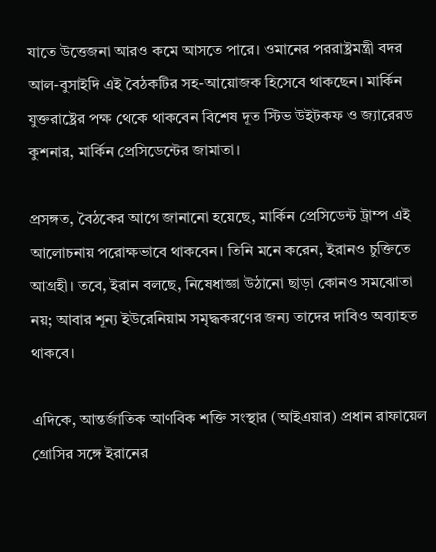যাতে উত্তেজনা আরও কমে আসতে পারে। ওমানের পররাষ্ট্রমন্ত্রী বদর আল-বুসাইদি এই বৈঠকটির সহ-আয়োজক হিসেবে থাকছেন। মার্কিন যুক্তরাষ্ট্রের পক্ষ থেকে থাকবেন বিশেষ দূত স্টিভ উইটকফ ও জ্যারেরড কুশনার, মার্কিন প্রেসিডেন্টের জামাতা।

প্রসঙ্গত, বৈঠকের আগে জানানো হয়েছে, মার্কিন প্রেসিডেন্ট ট্রাম্প এই আলোচনায় পরোক্ষভাবে থাকবেন। তিনি মনে করেন, ইরানও চুক্তিতে আগ্রহী। তবে, ইরান বলছে, নিষেধাজ্ঞা উঠানো ছাড়া কোনও সমঝোতা নয়; আবার শূন্য ইউরেনিয়াম সমৃদ্ধকরণের জন্য তাদের দাবিও অব্যাহত থাকবে।

এদিকে, আন্তর্জাতিক আণবিক শক্তি সংস্থার (আইএয়ার) প্রধান রাফায়েল গ্রোসির সঙ্গে ইরানের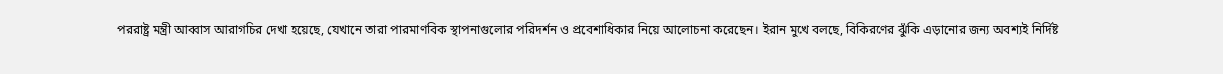পররাষ্ট্র মন্ত্রী আব্বাস আরাগচির দেখা হয়েছে, যেখানে তারা পারমাণবিক স্থাপনাগুলোর পরিদর্শন ও প্রবেশাধিকার নিয়ে আলোচনা করেছেন। ইরান মুখে বলছে, বিকিরণের ঝুঁকি এড়ানোর জন্য অবশ্যই নির্দিষ্ট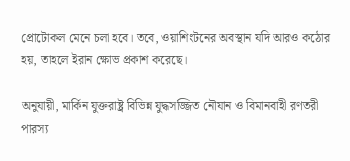প্রোটোকল মেনে চলা হবে। তবে, ওয়াশিংটনের অবস্থান যদি আরও কঠোর হয়, তাহলে ইরান ক্ষোভ প্রকাশ করেছে।

অনুযায়ী, মার্কিন যুক্তরাষ্ট্র বিভিন্ন যুদ্ধসজ্জিত নৌযান ও বিমানবাহী রণতরী পারস্য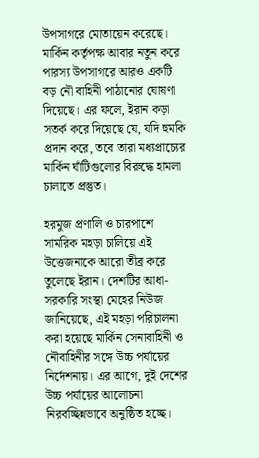উপসাগরে মোতায়েন করেছে। মার্কিন কর্তৃপক্ষ আবার নতুন করে পারস্য উপসাগরে আরও একটি বড় নৌ বাহিনী পাঠানোর ঘোষণা দিয়েছে। এর ফলে, ইরান কড়া সতর্ক করে দিয়েছে যে, যদি হুমকি প্রদান করে, তবে তারা মধ্যপ্রাচ্যের মার্কিন ঘাঁটিগুলোর বিরুদ্ধে হামলা চালাতে প্রস্তুত।

হরমুজ প্রণালি ও চারপাশে সামরিক মহড়া চালিয়ে এই উত্তেজনাকে আরো তীব্র করে তুলেছে ইরান। দেশটির আধা-সরকারি সংস্থা মেহের নিউজ জানিয়েছে, এই মহড়া পরিচালনা করা হয়েছে মার্কিন সেনাবাহিনী ও নৌবাহিনীর সঙ্গে উচ্চ পর্যায়ের নির্দেশনায়। এর আগে, দুই দেশের উচ্চ পর্যায়ের আলোচনা নিরবচ্ছিন্নভাবে অনুষ্ঠিত হচ্ছে।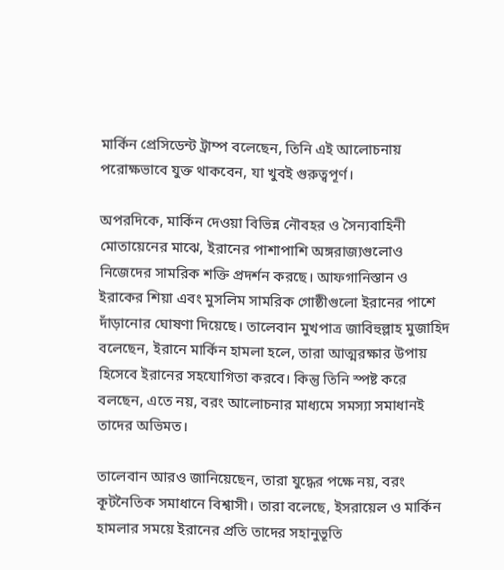মার্কিন প্রেসিডেন্ট ট্রাম্প বলেছেন, তিনি এই আলোচনায় পরোক্ষভাবে যুক্ত থাকবেন, যা খুবই গুরুত্বপূর্ণ।

অপরদিকে, মার্কিন দেওয়া বিভিন্ন নৌবহর ও সৈন্যবাহিনী মোতায়েনের মাঝে, ইরানের পাশাপাশি অঙ্গরাজ্যগুলোও নিজেদের সামরিক শক্তি প্রদর্শন করছে। আফগানিস্তান ও ইরাকের শিয়া এবং মুসলিম সামরিক গোষ্ঠীগুলো ইরানের পাশে দাঁড়ানোর ঘোষণা দিয়েছে। তালেবান মুখপাত্র জাবিহুল্লাহ মুজাহিদ বলেছেন, ইরানে মার্কিন হামলা হলে, তারা আত্মরক্ষার উপায় হিসেবে ইরানের সহযোগিতা করবে। কিন্তু তিনি স্পষ্ট করে বলছেন, এতে নয়, বরং আলোচনার মাধ্যমে সমস্যা সমাধানই তাদের অভিমত।

তালেবান আরও জানিয়েছেন, তারা যুদ্ধের পক্ষে নয়, বরং কূটনৈতিক সমাধানে বিশ্বাসী। তারা বলেছে, ইসরায়েল ও মার্কিন হামলার সময়ে ইরানের প্রতি তাদের সহানুভূতি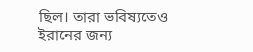ছিল। তারা ভবিষ্যতেও ইরানের জন্য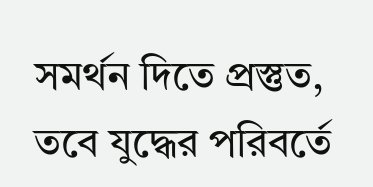সমর্থন দিতে প্রস্তুত, তবে যুদ্ধের পরিবর্তে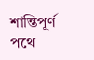শান্তিপূর্ণ পথে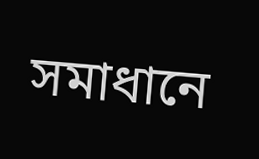সমাধানে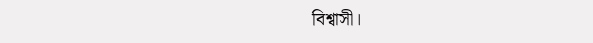বিশ্বাসী।